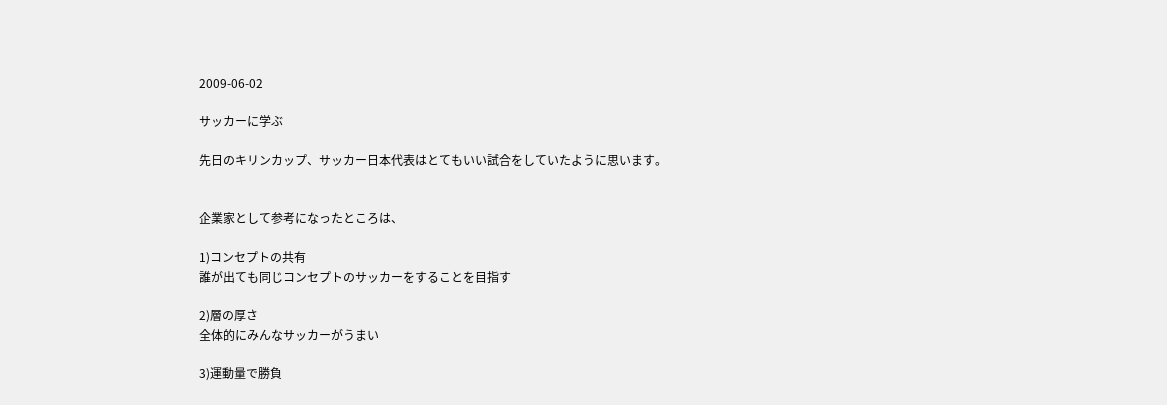2009-06-02

サッカーに学ぶ

先日のキリンカップ、サッカー日本代表はとてもいい試合をしていたように思います。


企業家として参考になったところは、

1)コンセプトの共有
誰が出ても同じコンセプトのサッカーをすることを目指す

2)層の厚さ
全体的にみんなサッカーがうまい

3)運動量で勝負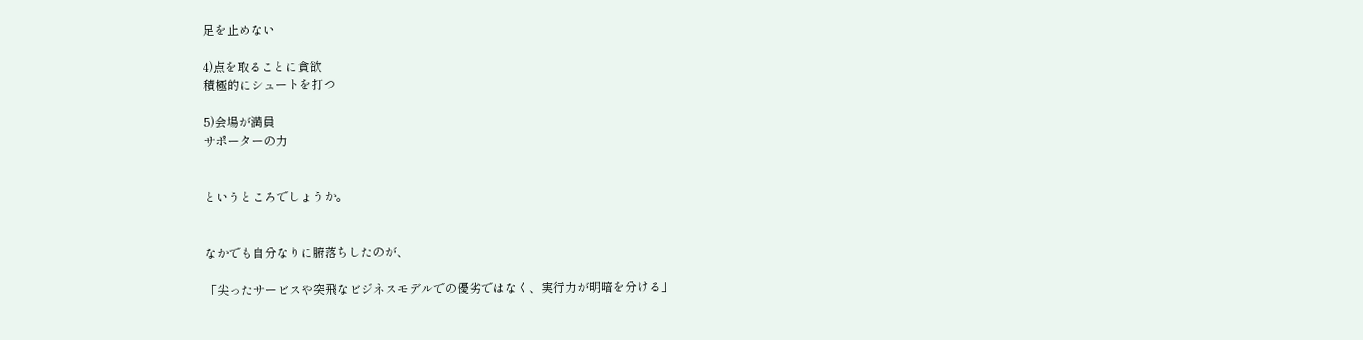足を止めない

4)点を取ることに貪欲
積極的にシュートを打つ

5)会場が満員
サポーターの力


というところでしょうか。


なかでも自分なりに腑落ちしたのが、

「尖ったサービスや突飛なビジネスモデルでの優劣ではなく、実行力が明暗を分ける」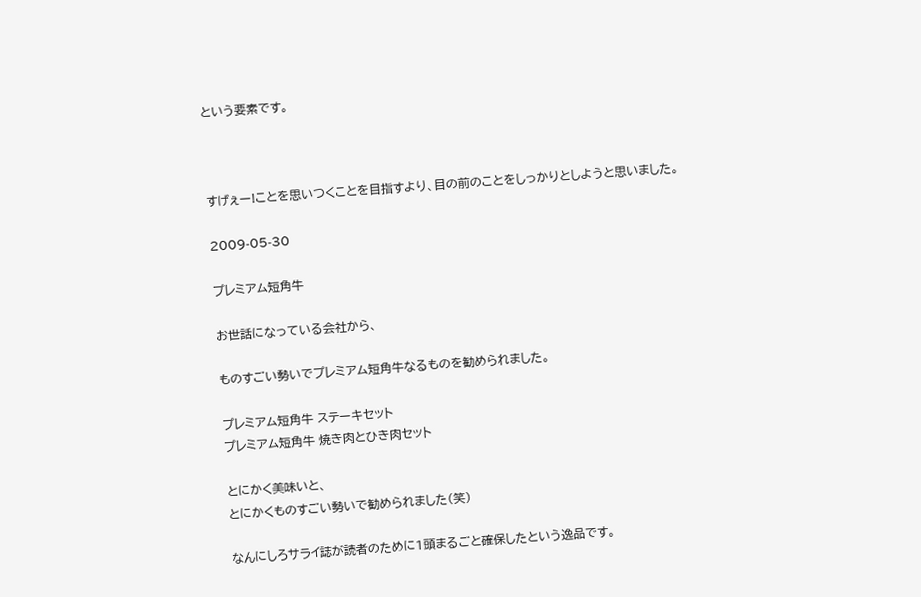という要素です。



すげぇー!ことを思いつくことを目指すより、目の前のことをしっかりとしようと思いました。

2009-05-30

プレミアム短角牛

お世話になっている会社から、

ものすごい勢いでプレミアム短角牛なるものを勧められました。

プレミアム短角牛 ステーキセット
プレミアム短角牛 焼き肉とひき肉セット

とにかく美味いと、
とにかくものすごい勢いで勧められました(笑)

なんにしろサライ誌が読者のために1頭まるごと確保したという逸品です。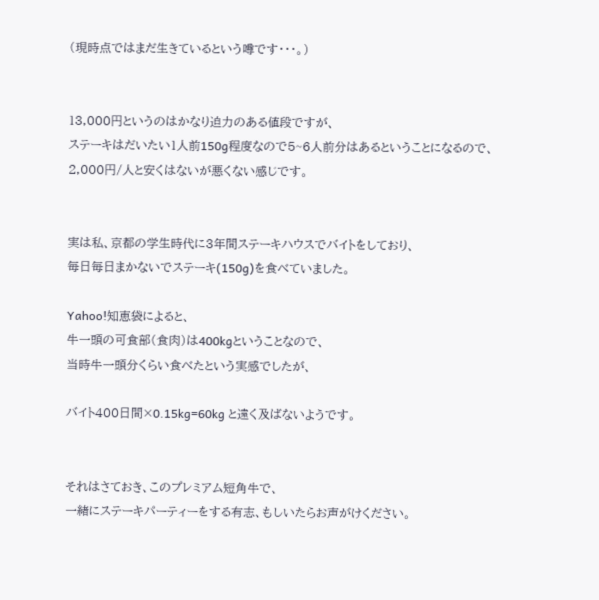(現時点ではまだ生きているという噂です・・・。)


13,000円というのはかなり迫力のある値段ですが、
ステーキはだいたい1人前150g程度なので5~6人前分はあるということになるので、
2,000円/人と安くはないが悪くない感じです。


実は私、京都の学生時代に3年間ステーキハウスでバイトをしており、
毎日毎日まかないでステーキ(150g)を食べていました。

Yahoo!知恵袋によると、
牛一頭の可食部(食肉)は400kgということなので、
当時牛一頭分くらい食べたという実感でしたが、

バイト400日間×0.15kg=60kg と遠く及ばないようです。


それはさておき、このプレミアム短角牛で、
一緒にステーキパーティーをする有志、もしいたらお声がけください。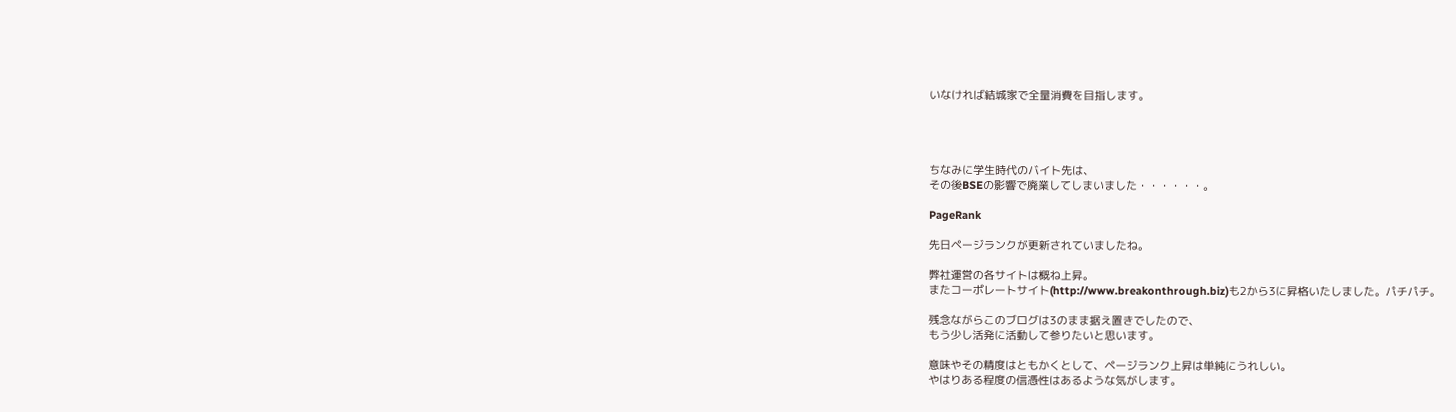いなければ結城家で全量消費を目指します。




ちなみに学生時代のバイト先は、
その後BSEの影響で廃業してしまいました・・・・・・。

PageRank

先日ページランクが更新されていましたね。

弊社運営の各サイトは概ね上昇。
またコーポレートサイト(http://www.breakonthrough.biz)も2から3に昇格いたしました。パチパチ。

残念ながらこのブログは3のまま据え置きでしたので、
もう少し活発に活動して参りたいと思います。

意味やその精度はともかくとして、ページランク上昇は単純にうれしい。
やはりある程度の信憑性はあるような気がします。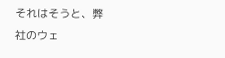それはそうと、弊社のウェ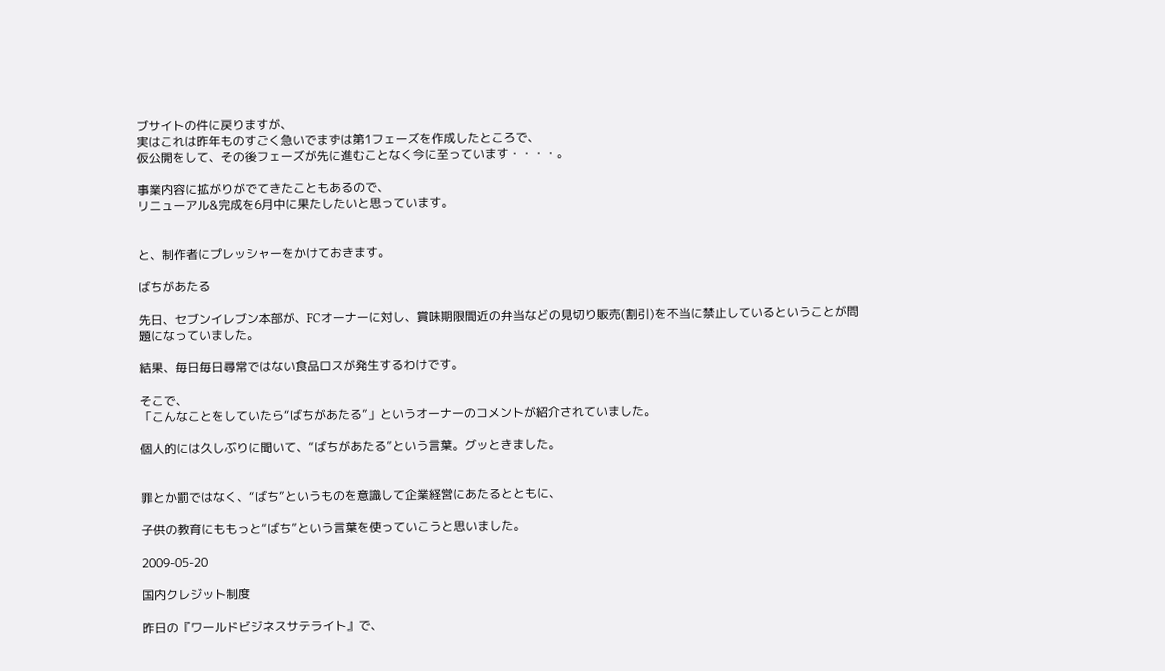ブサイトの件に戻りますが、
実はこれは昨年ものすごく急いでまずは第1フェーズを作成したところで、
仮公開をして、その後フェーズが先に進むことなく今に至っています・・・・。

事業内容に拡がりがでてきたこともあるので、
リニューアル&完成を6月中に果たしたいと思っています。


と、制作者にプレッシャーをかけておきます。

ばちがあたる

先日、セブンイレブン本部が、FCオーナーに対し、賞味期限間近の弁当などの見切り販売(割引)を不当に禁止しているということが問題になっていました。

結果、毎日毎日尋常ではない食品ロスが発生するわけです。

そこで、
「こんなことをしていたら“ばちがあたる”」というオーナーのコメントが紹介されていました。

個人的には久しぶりに聞いて、“ばちがあたる”という言葉。グッときました。


罪とか罰ではなく、“ばち”というものを意識して企業経営にあたるとともに、

子供の教育にももっと“ばち”という言葉を使っていこうと思いました。

2009-05-20

国内クレジット制度

昨日の『ワールドビジネスサテライト』で、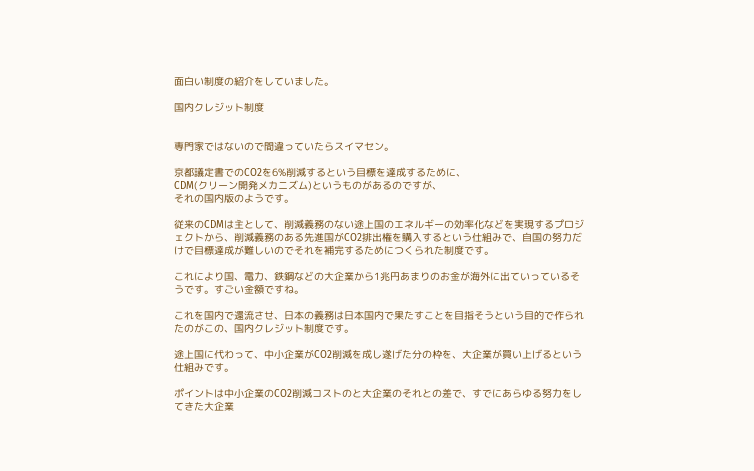面白い制度の紹介をしていました。

国内クレジット制度


専門家ではないので間違っていたらスイマセン。

京都議定書でのCO2を6%削減するという目標を達成するために、
CDM(クリーン開発メカニズム)というものがあるのですが、
それの国内版のようです。

従来のCDMは主として、削減義務のない途上国のエネルギーの効率化などを実現するプロジェクトから、削減義務のある先進国がCO2排出権を購入するという仕組みで、自国の努力だけで目標達成が難しいのでそれを補完するためにつくられた制度です。

これにより国、電力、鉄鋼などの大企業から1兆円あまりのお金が海外に出ていっているそうです。すごい金額ですね。

これを国内で還流させ、日本の義務は日本国内で果たすことを目指そうという目的で作られたのがこの、国内クレジット制度です。

途上国に代わって、中小企業がCO2削減を成し遂げた分の枠を、大企業が買い上げるという仕組みです。

ポイントは中小企業のCO2削減コストのと大企業のそれとの差で、すでにあらゆる努力をしてきた大企業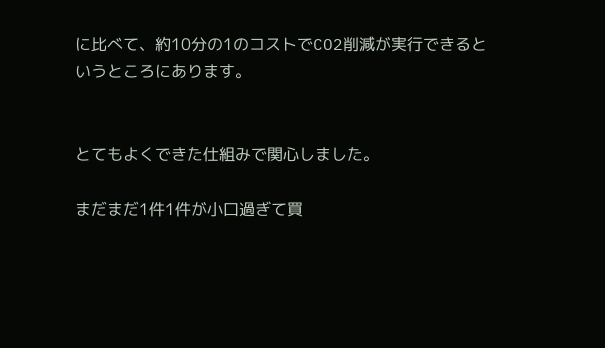に比べて、約10分の1のコストでCO2削減が実行できるというところにあります。


とてもよくできた仕組みで関心しました。

まだまだ1件1件が小口過ぎて買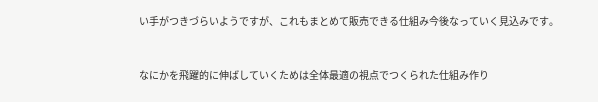い手がつきづらいようですが、これもまとめて販売できる仕組み今後なっていく見込みです。


なにかを飛躍的に伸ばしていくためは全体最適の視点でつくられた仕組み作り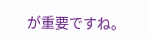が重要ですね。